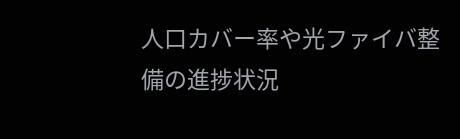人口カバー率や光ファイバ整備の進捗状況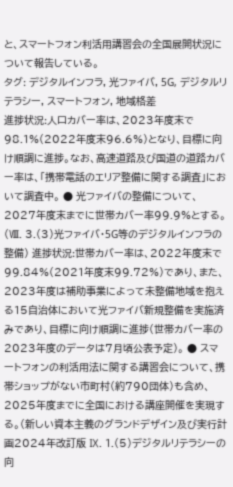と、スマートフォン利活用講習会の全国展開状況について報告している。
タグ: デジタルインフラ, 光ファイバ, 5G, デジタルリテラシー, スマートフォン, 地域格差
進捗状況:人口カバー率は、2023年度末で98.1%(2022年度末96.6%)となり、目標に向け順調に進捗。なお、高速道路及び国道の道路カバー率は、「携帯電話のエリア整備に関する調査」において調査中。 ● 光ファイバの整備について、2027年度末までに世帯カバー率99.9%とする。(Ⅷ. 3.(3)光ファイバ・5G等のデジタルインフラの整備) 進捗状況:世帯カバー率は、2022年度末で99.84%(2021年度末99.72%)であり、また、2023年度は補助事業によって未整備地域を抱える15自治体において光ファイバ新規整備を実施済みであり、目標に向け順調に進捗(世帯カバー率の2023年度のデータは7月頃公表予定)。 ● スマートフォンの利活用法に関する講習会について、携帯ショップがない市町村(約790団体)も含め、2025年度までに全国における講座開催を実現する。(新しい資本主義のグランドデザイン及び実行計画2024年改訂版 Ⅸ. 1.(5)デジタルリテラシーの向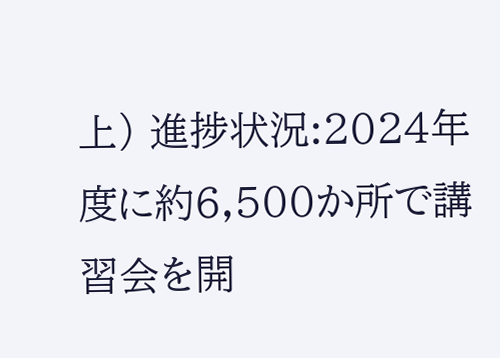上) 進捗状況:2024年度に約6,500か所で講習会を開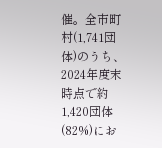催。全市町村(1,741団体)のうち、2024年度末時点で約1,420団体(82%)にお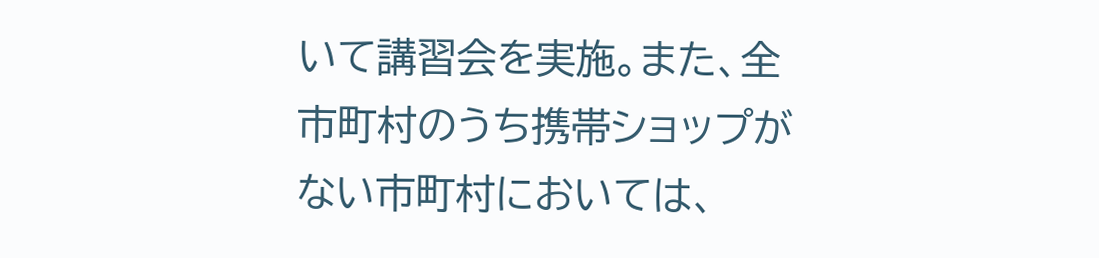いて講習会を実施。また、全市町村のうち携帯ショップがない市町村においては、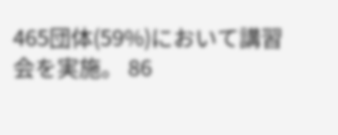465団体(59%)において講習会を実施。 86